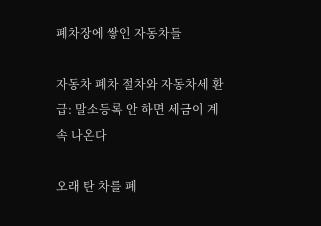폐차장에 쌓인 자동차들

자동차 폐차 절차와 자동차세 환급: 말소등록 안 하면 세금이 계속 나온다

오래 탄 차를 폐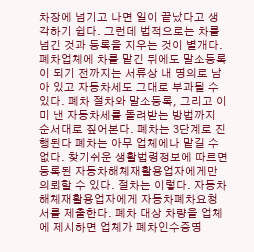차장에 넘기고 나면 일이 끝났다고 생각하기 쉽다. 그런데 법적으로는 차를 넘긴 것과 등록을 지우는 것이 별개다. 폐차업체에 차를 맡긴 뒤에도 말소등록이 되기 전까지는 서류상 내 명의로 남아 있고 자동차세도 그대로 부과될 수 있다. 폐차 절차와 말소등록, 그리고 이미 낸 자동차세를 돌려받는 방법까지 순서대로 짚어본다. 폐차는 3단계로 진행된다 폐차는 아무 업체에나 맡길 수 없다. 찾기쉬운 생활법령정보에 따르면 등록된 자동차해체재활용업자에게만 의뢰할 수 있다. 절차는 이렇다. 자동차해체재활용업자에게 자동차폐차요청서를 제출한다. 폐차 대상 차량을 업체에 제시하면 업체가 폐차인수증명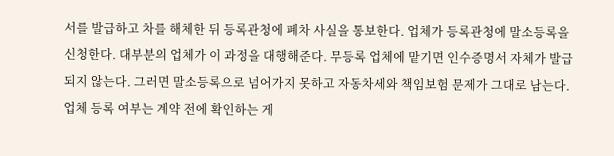서를 발급하고 차를 해체한 뒤 등록관청에 폐차 사실을 통보한다. 업체가 등록관청에 말소등록을 신청한다. 대부분의 업체가 이 과정을 대행해준다. 무등록 업체에 맡기면 인수증명서 자체가 발급되지 않는다. 그러면 말소등록으로 넘어가지 못하고 자동차세와 책임보험 문제가 그대로 남는다. 업체 등록 여부는 계약 전에 확인하는 게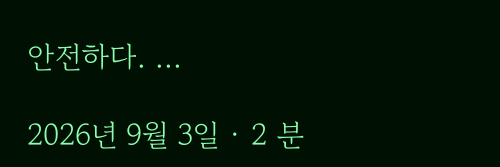안전하다. ...

2026년 9월 3일 · 2 분